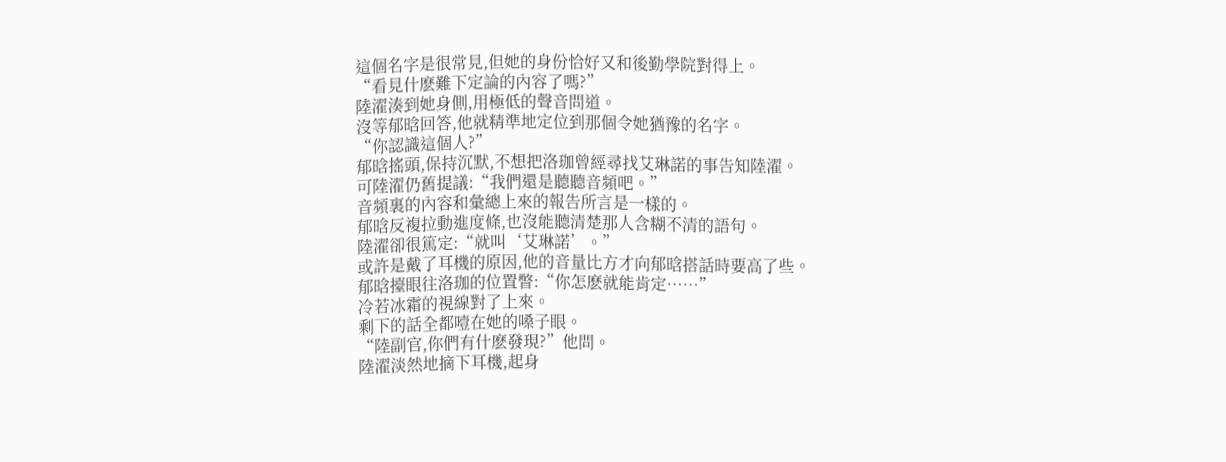這個名字是很常見,但她的身份恰好又和後勤學院對得上。
“看見什麽難下定論的內容了嗎?”
陸濯湊到她身側,用極低的聲音問道。
沒等郁晗回答,他就精準地定位到那個令她猶豫的名字。
“你認識這個人?”
郁晗搖頭,保持沉默,不想把洛珈曾經尋找艾琳諾的事告知陸濯。
可陸濯仍舊提議:“我們還是聽聽音頻吧。”
音頻裏的內容和彙總上來的報告所言是一樣的。
郁晗反複拉動進度條,也沒能聽清楚那人含糊不清的語句。
陸濯卻很篤定:“就叫‘艾琳諾’。”
或許是戴了耳機的原因,他的音量比方才向郁晗搭話時要高了些。
郁晗擡眼往洛珈的位置瞥:“你怎麽就能肯定……”
冷若冰霜的視線對了上來。
剩下的話全都噎在她的嗓子眼。
“陸副官,你們有什麽發現?”他問。
陸濯淡然地摘下耳機,起身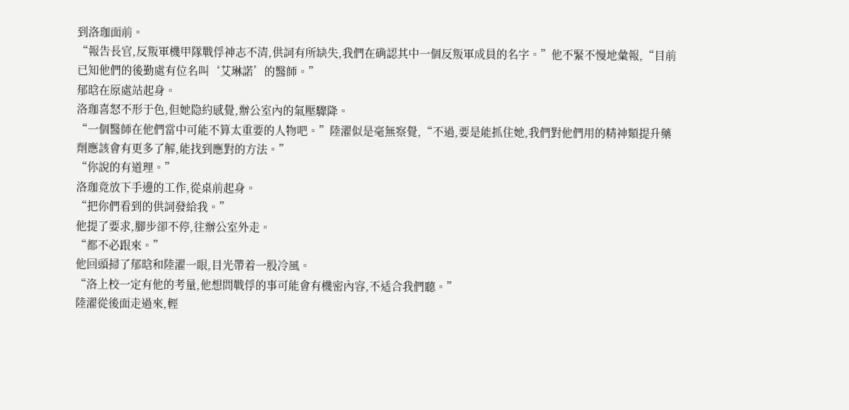到洛珈面前。
“報告長官,反叛軍機甲隊戰俘神志不清,供詞有所缺失,我們在确認其中一個反叛軍成員的名字。”他不緊不慢地彙報,“目前已知他們的後勤處有位名叫‘艾琳諾’的醫師。”
郁晗在原處站起身。
洛珈喜怒不形于色,但她隐約感覺,辦公室內的氣壓驟降。
“一個醫師在他們當中可能不算太重要的人物吧。”陸濯似是毫無察覺,“不過,要是能抓住她,我們對他們用的精神類提升藥劑應該會有更多了解,能找到應對的方法。”
“你說的有道理。”
洛珈竟放下手邊的工作,從桌前起身。
“把你們看到的供詞發給我。”
他提了要求,腳步卻不停,往辦公室外走。
“都不必跟來。”
他回頭掃了郁晗和陸濯一眼,目光帶着一股冷風。
“洛上校一定有他的考量,他想問戰俘的事可能會有機密內容,不适合我們聽。”
陸濯從後面走過來,輕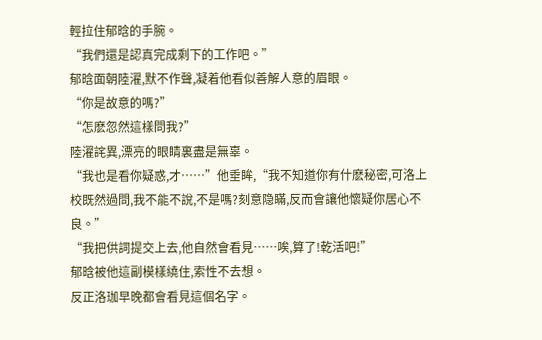輕拉住郁晗的手腕。
“我們還是認真完成剩下的工作吧。”
郁晗面朝陸濯,默不作聲,凝着他看似善解人意的眉眼。
“你是故意的嗎?”
“怎麽忽然這樣問我?”
陸濯詫異,漂亮的眼睛裏盡是無辜。
“我也是看你疑惑,才……”他垂眸,“我不知道你有什麽秘密,可洛上校既然過問,我不能不說,不是嗎?刻意隐瞞,反而會讓他懷疑你居心不良。”
“我把供詞提交上去,他自然會看見……唉,算了!乾活吧!”
郁晗被他這副模樣繞住,索性不去想。
反正洛珈早晚都會看見這個名字。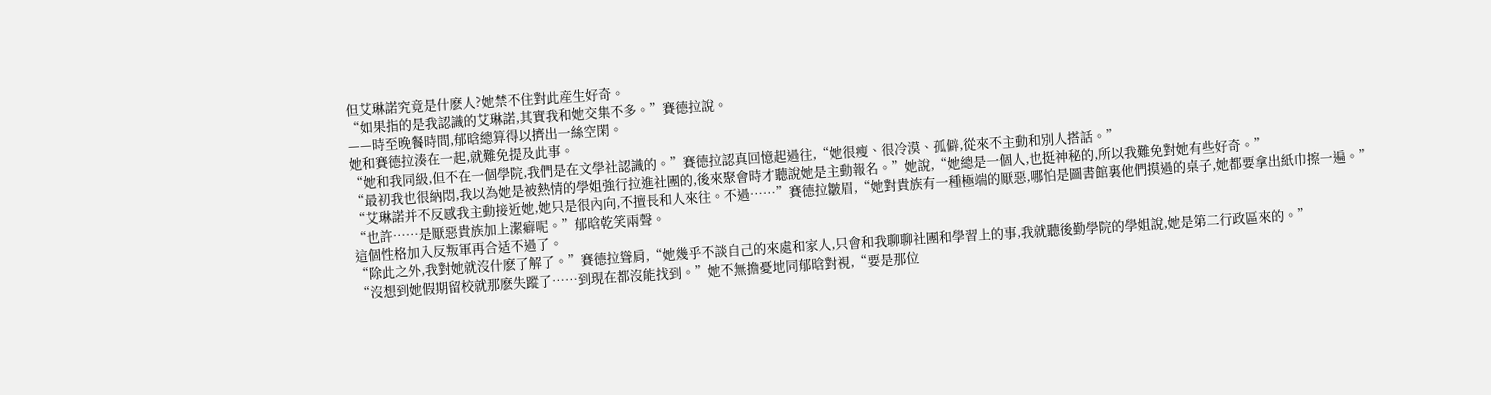但艾琳諾究竟是什麽人?她禁不住對此産生好奇。
“如果指的是我認識的艾琳諾,其實我和她交集不多。”賽德拉說。
——時至晚餐時間,郁晗總算得以擠出一絲空閑。
她和賽德拉湊在一起,就難免提及此事。
“她和我同級,但不在一個學院,我們是在文學社認識的。”賽德拉認真回憶起過往,“她很瘦、很冷漠、孤僻,從來不主動和別人搭話。”
“最初我也很納悶,我以為她是被熱情的學姐強行拉進社團的,後來聚會時才聽說她是主動報名。”她說,“她總是一個人,也挺神秘的,所以我難免對她有些好奇。”
“艾琳諾并不反感我主動接近她,她只是很內向,不擅長和人來往。不過……”賽德拉皺眉,“她對貴族有一種極端的厭惡,哪怕是圖書館裏他們摸過的桌子,她都要拿出紙巾擦一遍。”
“也許……是厭惡貴族加上潔癖呢。”郁晗乾笑兩聲。
這個性格加入反叛軍再合适不過了。
“除此之外,我對她就沒什麽了解了。”賽德拉聳肩,“她幾乎不談自己的來處和家人,只會和我聊聊社團和學習上的事,我就聽後勤學院的學姐說,她是第二行政區來的。”
“沒想到她假期留校就那麽失蹤了……到現在都沒能找到。”她不無擔憂地同郁晗對視,“要是那位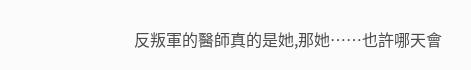反叛軍的醫師真的是她,那她……也許哪天會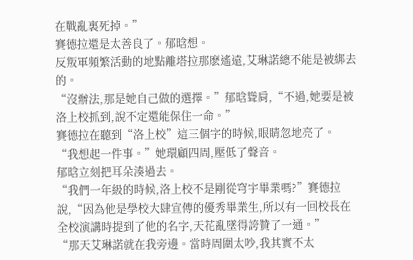在戰亂裏死掉。”
賽德拉還是太善良了。郁晗想。
反叛軍頻繁活動的地點離塔拉那麽遙遠,艾琳諾總不能是被綁去的。
“沒辦法,那是她自己做的選擇。”郁晗聳肩,“不過,她要是被洛上校抓到,說不定還能保住一命。”
賽德拉在聽到“洛上校”這三個字的時候,眼睛忽地亮了。
“我想起一件事。”她環顧四周,壓低了聲音。
郁晗立刻把耳朵湊過去。
“我們一年級的時候,洛上校不是剛從穹宇畢業嗎?”賽德拉說,“因為他是學校大肆宣傳的優秀畢業生,所以有一回校長在全校演講時提到了他的名字,天花亂墜得誇贊了一通。”
“那天艾琳諾就在我旁邊。當時周圍太吵,我其實不太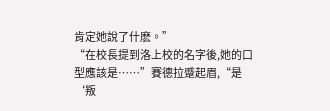肯定她說了什麽。”
“在校長提到洛上校的名字後,她的口型應該是……”賽德拉蹙起眉,“是‘叛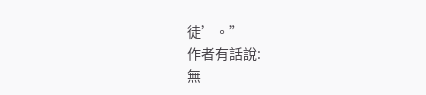徒’。”
作者有話說:
無